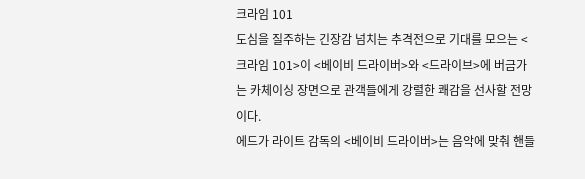크라임 101
도심을 질주하는 긴장감 넘치는 추격전으로 기대를 모으는 <크라임 101>이 <베이비 드라이버>와 <드라이브>에 버금가는 카체이싱 장면으로 관객들에게 강렬한 쾌감을 선사할 전망이다.
에드가 라이트 감독의 <베이비 드라이버>는 음악에 맞춰 핸들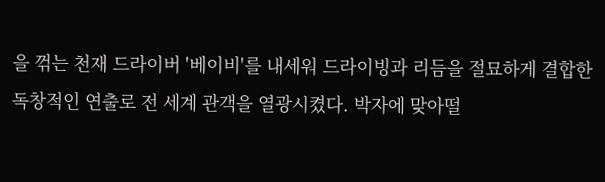을 꺾는 천재 드라이버 '베이비'를 내세워 드라이빙과 리듬을 절묘하게 결합한 독창적인 연출로 전 세계 관객을 열광시켰다. 박자에 맞아떨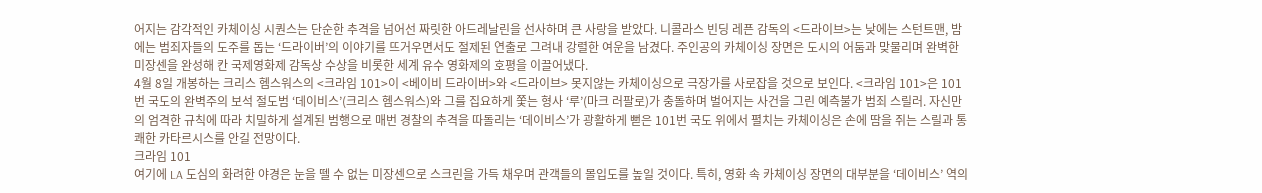어지는 감각적인 카체이싱 시퀀스는 단순한 추격을 넘어선 짜릿한 아드레날린을 선사하며 큰 사랑을 받았다. 니콜라스 빈딩 레픈 감독의 <드라이브>는 낮에는 스턴트맨, 밤에는 범죄자들의 도주를 돕는 ‘드라이버’의 이야기를 뜨거우면서도 절제된 연출로 그려내 강렬한 여운을 남겼다. 주인공의 카체이싱 장면은 도시의 어둠과 맞물리며 완벽한 미장센을 완성해 칸 국제영화제 감독상 수상을 비롯한 세계 유수 영화제의 호평을 이끌어냈다.
4월 8일 개봉하는 크리스 헴스워스의 <크라임 101>이 <베이비 드라이버>와 <드라이브> 못지않는 카체이싱으로 극장가를 사로잡을 것으로 보인다. <크라임 101>은 101번 국도의 완벽주의 보석 절도범 ‘데이비스’(크리스 헴스워스)와 그를 집요하게 쫓는 형사 ‘루’(마크 러팔로)가 충돌하며 벌어지는 사건을 그린 예측불가 범죄 스릴러. 자신만의 엄격한 규칙에 따라 치밀하게 설계된 범행으로 매번 경찰의 추격을 따돌리는 ‘데이비스’가 광활하게 뻗은 101번 국도 위에서 펼치는 카체이싱은 손에 땀을 쥐는 스릴과 통쾌한 카타르시스를 안길 전망이다.
크라임 101
여기에 LA 도심의 화려한 야경은 눈을 뗄 수 없는 미장센으로 스크린을 가득 채우며 관객들의 몰입도를 높일 것이다. 특히, 영화 속 카체이싱 장면의 대부분을 ‘데이비스’ 역의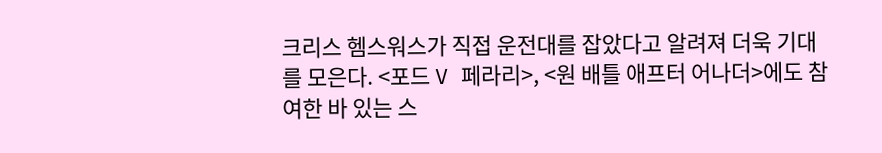크리스 헴스워스가 직접 운전대를 잡았다고 알려져 더욱 기대를 모은다. <포드 V 페라리>, <원 배틀 애프터 어나더>에도 참여한 바 있는 스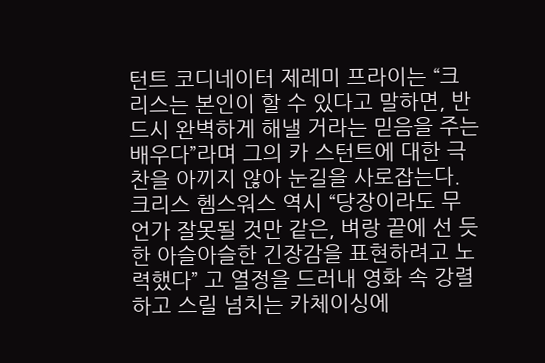턴트 코디네이터 제레미 프라이는 “크리스는 본인이 할 수 있다고 말하면, 반드시 완벽하게 해낼 거라는 믿음을 주는 배우다”라며 그의 카 스턴트에 대한 극찬을 아끼지 않아 눈길을 사로잡는다. 크리스 헴스워스 역시 “당장이라도 무언가 잘못될 것만 같은, 벼랑 끝에 선 듯한 아슬아슬한 긴장감을 표현하려고 노력했다” 고 열정을 드러내 영화 속 강렬하고 스릴 넘치는 카체이싱에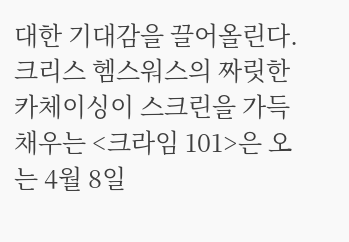대한 기대감을 끌어올린다.
크리스 헴스워스의 짜릿한 카체이싱이 스크린을 가득 채우는 <크라임 101>은 오는 4월 8일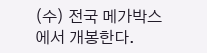(수) 전국 메가박스에서 개봉한다.